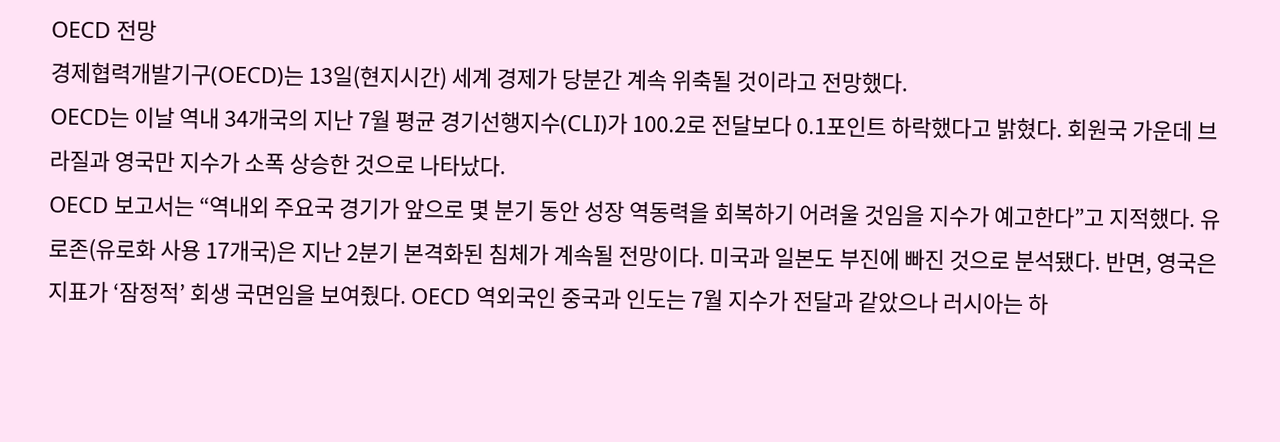OECD 전망
경제협력개발기구(OECD)는 13일(현지시간) 세계 경제가 당분간 계속 위축될 것이라고 전망했다.
OECD는 이날 역내 34개국의 지난 7월 평균 경기선행지수(CLI)가 100.2로 전달보다 0.1포인트 하락했다고 밝혔다. 회원국 가운데 브라질과 영국만 지수가 소폭 상승한 것으로 나타났다.
OECD 보고서는 “역내외 주요국 경기가 앞으로 몇 분기 동안 성장 역동력을 회복하기 어려울 것임을 지수가 예고한다”고 지적했다. 유로존(유로화 사용 17개국)은 지난 2분기 본격화된 침체가 계속될 전망이다. 미국과 일본도 부진에 빠진 것으로 분석됐다. 반면, 영국은 지표가 ‘잠정적’ 회생 국면임을 보여줬다. OECD 역외국인 중국과 인도는 7월 지수가 전달과 같았으나 러시아는 하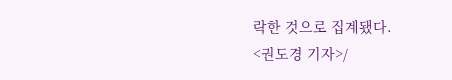락한 것으로 집계됐다.
<권도경 기자>/